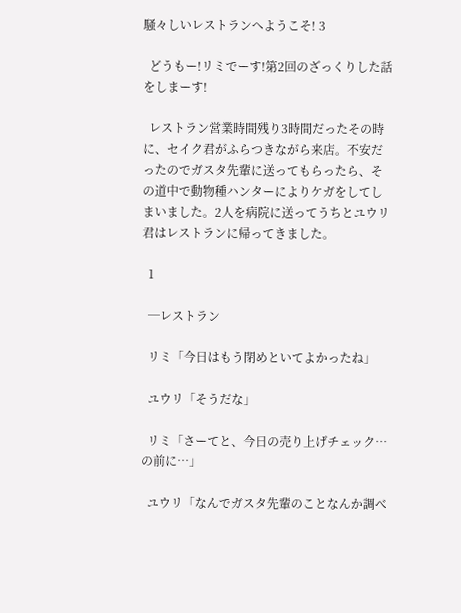騒々しいレストランへようこそ! 3

  どうもー!リミでーす!第2回のざっくりした話をしまーす!

  レストラン営業時間残り3時間だったその時に、セイク君がふらつきながら来店。不安だったのでガスタ先輩に送ってもらったら、その道中で動物種ハンターによりケガをしてしまいました。2人を病院に送ってうちとユウリ君はレストランに帰ってきました。

  1

  ─レストラン

  リミ「今日はもう閉めといてよかったね」

  ユウリ「そうだな」

  リミ「さーてと、今日の売り上げチェック…の前に…」

  ユウリ「なんでガスタ先輩のことなんか調べ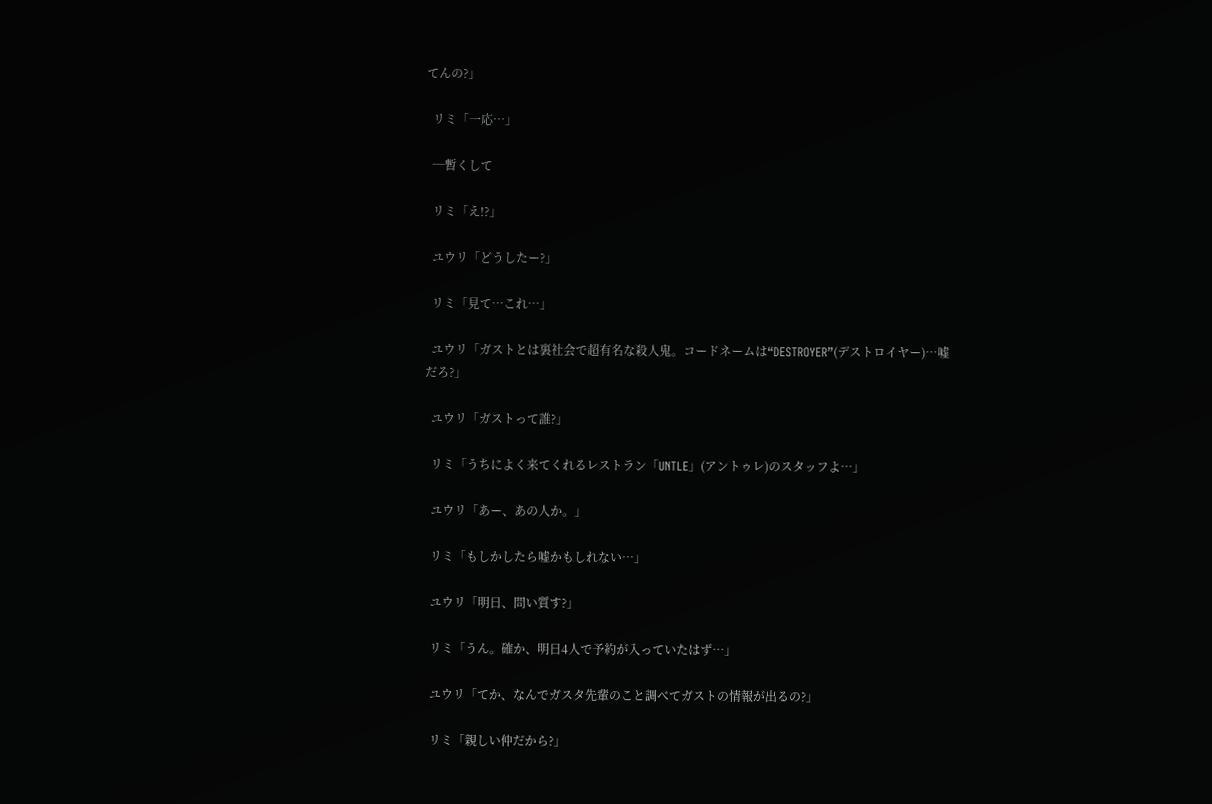てんの?」

  リミ「一応…」

  ─暫くして

  リミ「え!?」

  ユウリ「どうしたー?」

  リミ「見て…これ…」

  ユウリ「ガストとは裏社会で超有名な殺人鬼。コードネームは“DESTROYER”(デストロイヤー)…嘘だろ?」

  ユウリ「ガストって誰?」

  リミ「うちによく来てくれるレストラン「UNTLE」(アントゥレ)のスタッフよ…」

  ユウリ「あー、あの人か。」

  リミ「もしかしたら嘘かもしれない…」

  ユウリ「明日、問い質す?」

  リミ「うん。確か、明日4人で予約が入っていたはず…」

  ユウリ「てか、なんでガスタ先輩のこと調べてガストの情報が出るの?」

  リミ「親しい仲だから?」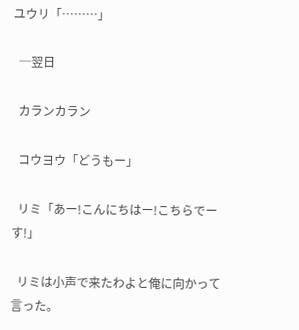ユウリ「………」

  ─翌日

  カランカラン

  コウヨウ「どうもー」

  リミ「あー!こんにちはー!こちらでーす!」

  リミは小声で来たわよと俺に向かって言った。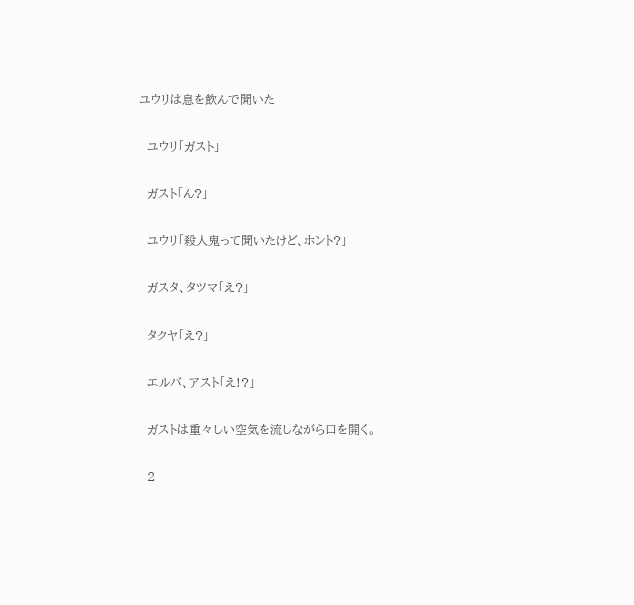ユウリは息を飲んで聞いた

  ユウリ「ガスト」

  ガスト「ん?」

  ユウリ「殺人鬼って聞いたけど、ホント?」

  ガスタ、タツマ「え?」

  タクヤ「え?」

  エルバ、アスト「え!?」

  ガストは重々しい空気を流しながら口を開く。

  2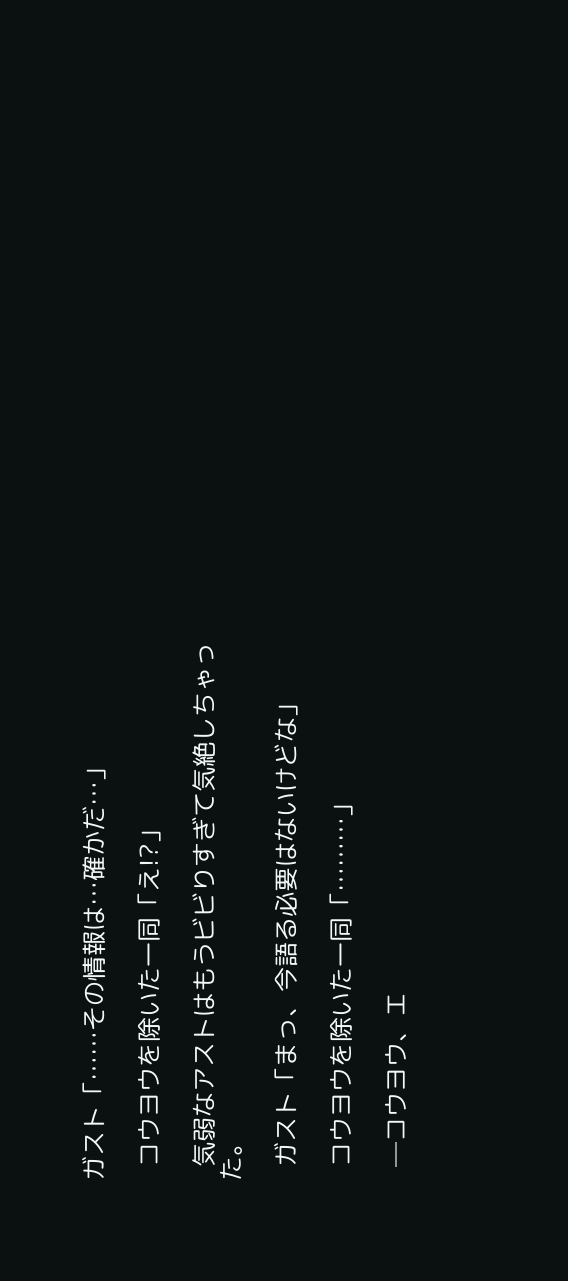ガスト「……その情報は…確かだ…」

  コウヨウを除いた一同「え!?」

  気弱なアストはもうビビりすぎて気絶しちゃった。

  ガスト「まっ、今語る必要はないけどな」

  コウヨウを除いた一同「………」

  ─コウヨウ、エ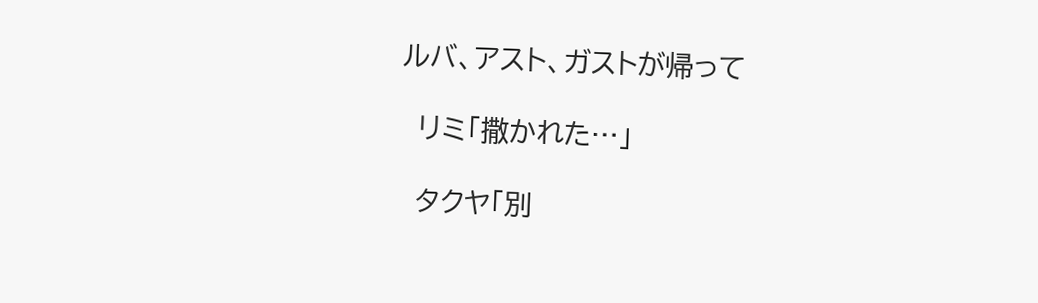ルバ、アスト、ガストが帰って

  リミ「撒かれた…」

  タクヤ「別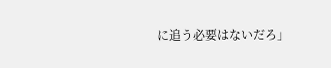に追う必要はないだろ」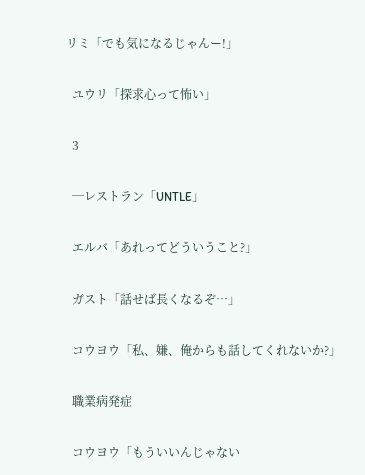リミ「でも気になるじゃんー!」

  ユウリ「探求心って怖い」

  3

  ─レストラン「UNTLE」

  エルバ「あれってどういうこと?」

  ガスト「話せば長くなるぞ…」

  コウヨウ「私、嫌、俺からも話してくれないか?」

  職業病発症

  コウヨウ「もういいんじゃない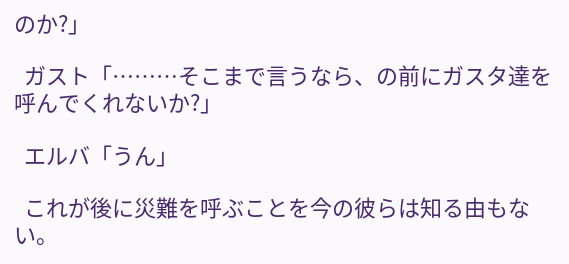のか?」

  ガスト「………そこまで言うなら、の前にガスタ達を呼んでくれないか?」

  エルバ「うん」

  これが後に災難を呼ぶことを今の彼らは知る由もない。